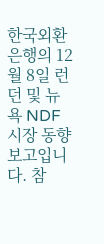한국외환은행의 12월 8일 런던 및 뉴욕 NDF시장 동향 보고입니다. 참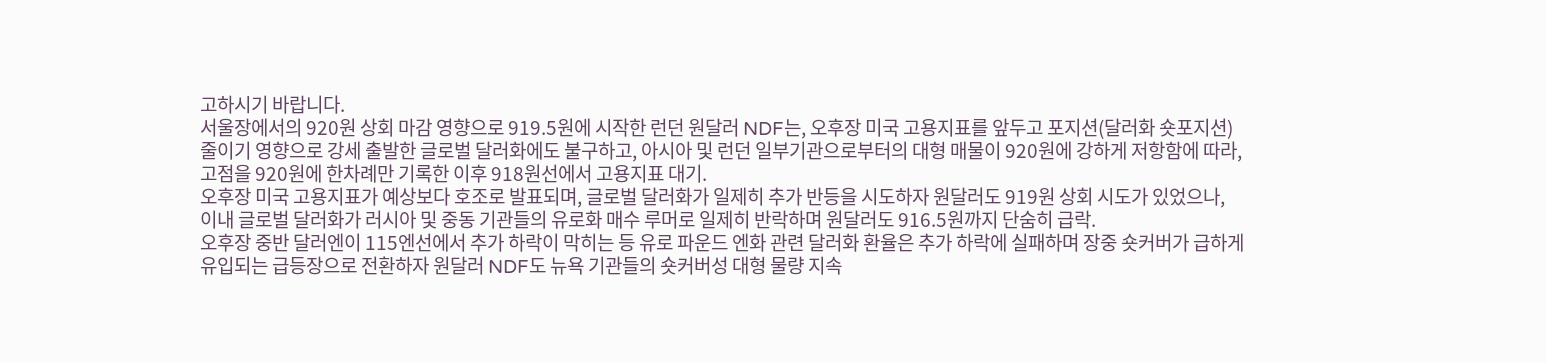고하시기 바랍니다.
서울장에서의 920원 상회 마감 영향으로 919.5원에 시작한 런던 원달러 NDF는, 오후장 미국 고용지표를 앞두고 포지션(달러화 숏포지션) 줄이기 영향으로 강세 출발한 글로벌 달러화에도 불구하고, 아시아 및 런던 일부기관으로부터의 대형 매물이 920원에 강하게 저항함에 따라, 고점을 920원에 한차례만 기록한 이후 918원선에서 고용지표 대기.
오후장 미국 고용지표가 예상보다 호조로 발표되며, 글로벌 달러화가 일제히 추가 반등을 시도하자 원달러도 919원 상회 시도가 있었으나, 이내 글로벌 달러화가 러시아 및 중동 기관들의 유로화 매수 루머로 일제히 반락하며 원달러도 916.5원까지 단숨히 급락.
오후장 중반 달러엔이 115엔선에서 추가 하락이 막히는 등 유로 파운드 엔화 관련 달러화 환율은 추가 하락에 실패하며 장중 숏커버가 급하게 유입되는 급등장으로 전환하자 원달러 NDF도 뉴욕 기관들의 숏커버성 대형 물량 지속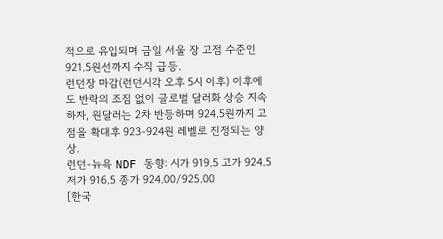적으로 유입되며 금일 서울 장 고점 수준인 921.5원선까지 수직 급등.
런던장 마감(런던시각 오후 5시 이후) 이후에도 반락의 조짐 없이 글로벌 달러화 상승 지속하자, 원달러는 2차 반등하며 924.5원까지 고점을 확대후 923-924원 레벨로 진정되는 양상.
런던-뉴욕 NDF 동향: 시가 919.5 고가 924.5 저가 916.5 종가 924.00/925.00
[한국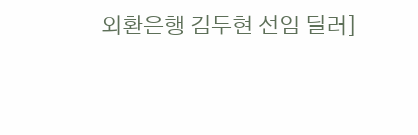외환은행 김두현 선임 딜러]